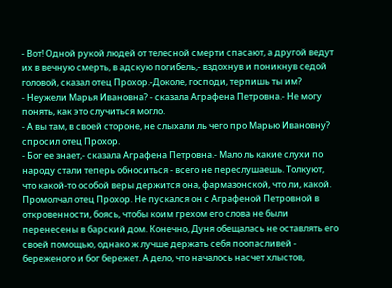- Вот! Одной рукой людей от телесной смерти спасают, а другой ведут их в вечную смерть, в адскую погибель,- вздохнув и поникнув седой головой, сказал отец Прохор.-Доколе, господи, терпишь ты им?
- Неужели Марья Ивановна? - сказала Аграфена Петровна.- Не могу понять, как это случиться могло.
- А вы там, в своей стороне, не слыхали ль чего про Марью Ивановну? спросил отец Прохор.
- Бог ее знает,- сказала Аграфена Петровна.- Мало ль какие слухи по народу стали теперь обноситься - всего не переслушаешь. Толкуют, что какой-то особой веры держится она, фармазонской, что ли, какой.
Промолчал отец Прохор. Не пускался он с Аграфеной Петровной в откровенности, боясь, чтобы коим грехом его слова не были перенесены в барский дом. Конечно, Дуня обещалась не оставлять его своей помощью, однако ж лучше держать себя поопасливей - береженого и бог бережет. А дело, что началось насчет хлыстов,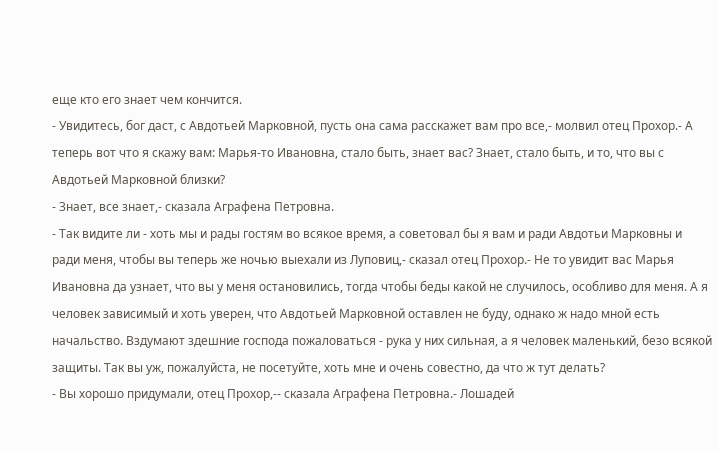еще кто его знает чем кончится.
- Увидитесь, бог даст, с Авдотьей Марковной, пусть она сама расскажет вам про все,- молвил отец Прохор.- А теперь вот что я скажу вам: Марья-то Ивановна, стало быть, знает вас? Знает, стало быть, и то, что вы с Авдотьей Марковной близки?
- Знает, все знает,- сказала Аграфена Петровна.
- Так видите ли - хоть мы и рады гостям во всякое время, а советовал бы я вам и ради Авдотьи Марковны и ради меня, чтобы вы теперь же ночью выехали из Луповиц,- сказал отец Прохор.- Не то увидит вас Марья Ивановна да узнает, что вы у меня остановились, тогда чтобы беды какой не случилось, особливо для меня. А я человек зависимый и хоть уверен, что Авдотьей Марковной оставлен не буду, однако ж надо мной есть начальство. Вздумают здешние господа пожаловаться - рука у них сильная, а я человек маленький, безо всякой защиты. Так вы уж, пожалуйста, не посетуйте, хоть мне и очень совестно, да что ж тут делать?
- Вы хорошо придумали, отец Прохор,-- сказала Аграфена Петровна.- Лошадей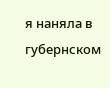я наняла в губернском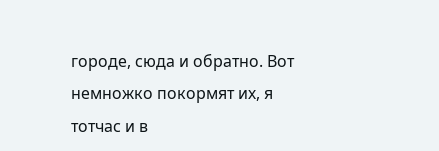городе, сюда и обратно. Вот немножко покормят их, я тотчас и в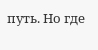путь. Но где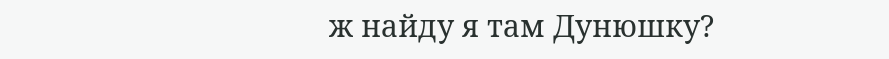ж найду я там Дунюшку?